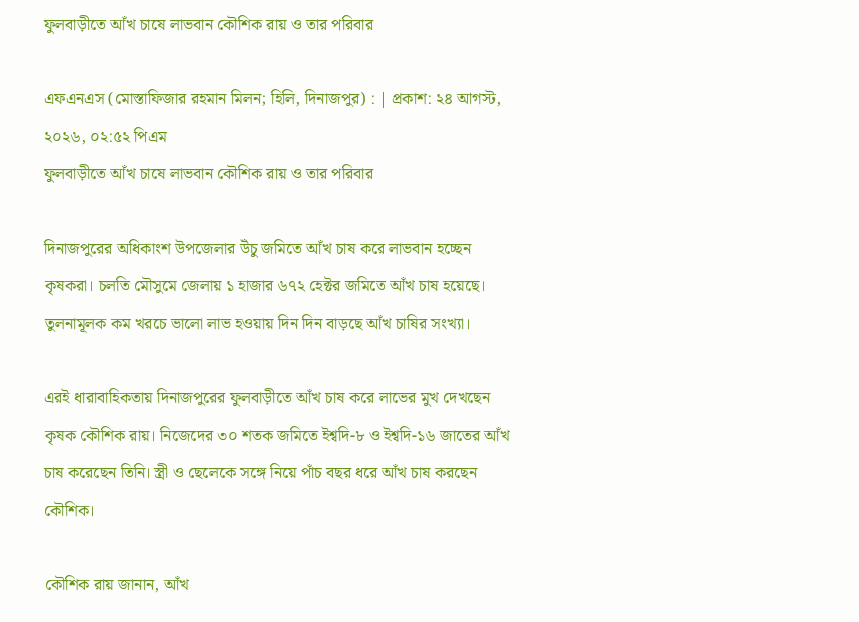ফুলবাড়ীতে আঁখ চাষে লাভবান কৌশিক রায় ও তার পরিবার

এফএনএস (মোস্তাফিজার রহমান মিলন; হিলি, দিনাজপুর) : | প্রকাশ: ২৪ আগস্ট, ২০২৬, ০২:৫২ পিএম
ফুলবাড়ীতে আঁখ চাষে লাভবান কৌশিক রায় ও তার পরিবার

দিনাজপুরের অধিকাংশ উপজেলার উঁচু জমিতে আঁখ চাষ করে লাভবান হচ্ছেন কৃষকরা। চলতি মৌসুমে জেলায় ১ হাজার ৬৭২ হেক্টর জমিতে আঁখ চাষ হয়েছে। তুলনামূলক কম খরচে ভালো লাভ হওয়ায় দিন দিন বাড়ছে আঁখ চাষির সংখ্যা।

এরই ধারাবাহিকতায় দিনাজপুরের ফুলবাড়ীতে আঁখ চাষ করে লাভের মুখ দেখছেন কৃষক কৌশিক রায়। নিজেদের ৩০ শতক জমিতে ইশ্বদি-৮ ও ইশ্বদি-১৬ জাতের আঁখ চাষ করেছেন তিনি। স্ত্রী ও ছেলেকে সঙ্গে নিয়ে পাঁচ বছর ধরে আঁখ চাষ করছেন কৌশিক।

কৌশিক রায় জানান, আঁখ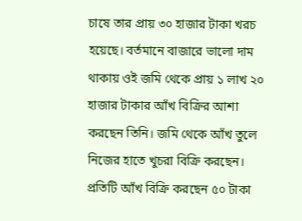চাষে তার প্রায় ৩০ হাজার টাকা খরচ হয়েছে। বর্তমানে বাজারে ভালো দাম থাকায় ওই জমি থেকে প্রায় ১ লাখ ২০ হাজার টাকার আঁখ বিক্রির আশা করছেন তিনি। জমি থেকে আঁখ তুলে নিজের হাতে খুচরা বিক্রি করছেন। প্রতিটি আঁখ বিক্রি করছেন ৫০ টাকা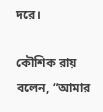দরে।

কৌশিক রায় বলেন, “আমার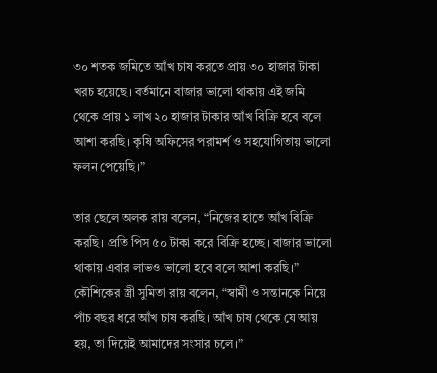৩০ শতক জমিতে আঁখ চাষ করতে প্রায় ৩০ হাজার টাকা খরচ হয়েছে। বর্তমানে বাজার ভালো থাকায় এই জমি থেকে প্রায় ১ লাখ ২০ হাজার টাকার আঁখ বিক্রি হবে বলে আশা করছি। কৃষি অফিসের পরামর্শ ও সহযোগিতায় ভালো ফলন পেয়েছি।”

তার ছেলে অলক রায় বলেন, “নিজের হাতে আঁখ বিক্রি করছি। প্রতি পিস ৫০ টাকা করে বিক্রি হচ্ছে। বাজার ভালো থাকায় এবার লাভও ভালো হবে বলে আশা করছি।” কৌশিকের স্ত্রী সুমিতা রায় বলেন, “স্বামী ও সন্তানকে নিয়ে পাঁচ বছর ধরে আঁখ চাষ করছি। আঁখ চাষ থেকে যে আয় হয়, তা দিয়েই আমাদের সংসার চলে।”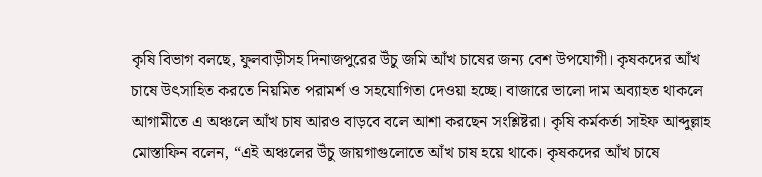কৃষি বিভাগ বলছে, ফুলবাড়ীসহ দিনাজপুরের উঁচু জমি আঁখ চাষের জন্য বেশ উপযোগী। কৃষকদের আঁখ চাষে উৎসাহিত করতে নিয়মিত পরামর্শ ও সহযোগিতা দেওয়া হচ্ছে। বাজারে ভালো দাম অব্যাহত থাকলে আগামীতে এ অঞ্চলে আঁখ চাষ আরও বাড়বে বলে আশা করছেন সংশ্লিষ্টরা। কৃষি কর্মকর্তা সাইফ আব্দুল্লাহ মোস্তাফিন বলেন, “এই অঞ্চলের উঁচু জায়গাগুলোতে আঁখ চাষ হয়ে থাকে। কৃষকদের আঁখ চাষে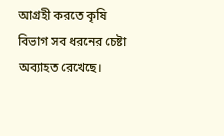আগ্রহী করতে কৃষি বিভাগ সব ধরনের চেষ্টা অব্যাহত রেখেছে।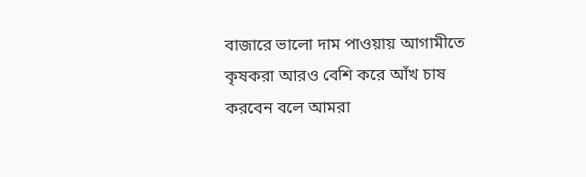বাজারে ভালো দাম পাওয়ায় আগামীতে কৃষকরা আরও বেশি করে আঁখ চাষ করবেন বলে আমরা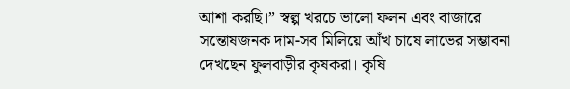আশা করছি।” স্বল্প খরচে ভালো ফলন এবং বাজারে সন্তোষজনক দাম-সব মিলিয়ে আঁখ চাষে লাভের সম্ভাবনা দেখছেন ফুলবাড়ীর কৃষকরা। কৃষি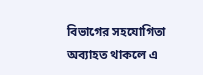বিভাগের সহযোগিতা অব্যাহত থাকলে এ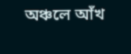অঞ্চলে আঁখ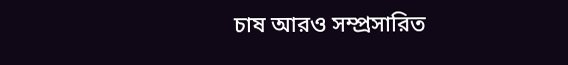চাষ আরও সম্প্রসারিত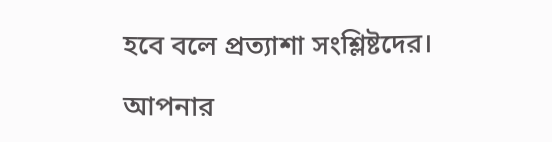হবে বলে প্রত্যাশা সংশ্লিষ্টদের।

আপনার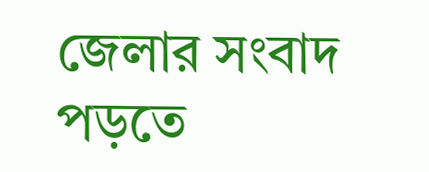জেলার সংবাদ পড়তে